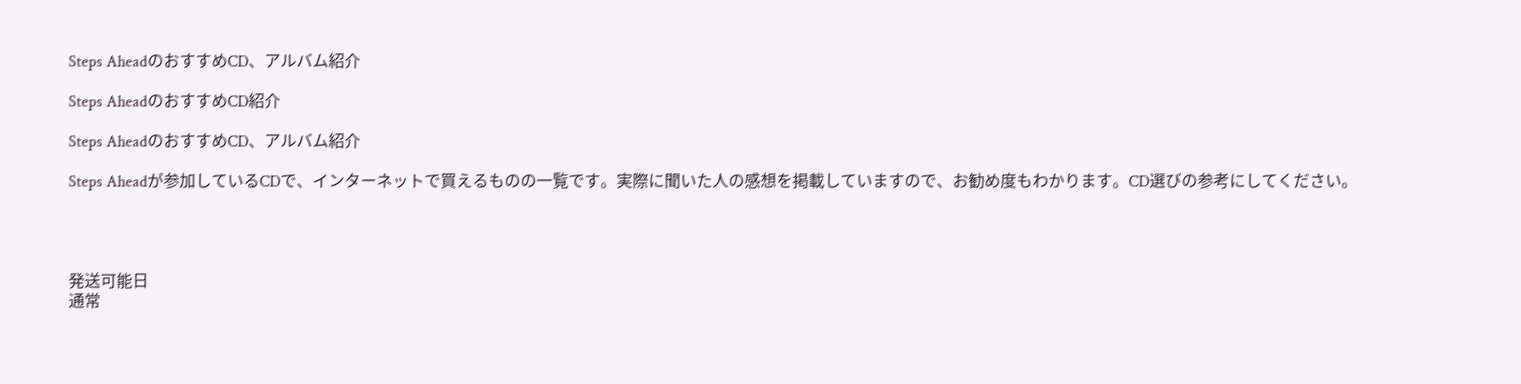Steps AheadのおすすめCD、アルバム紹介

Steps AheadのおすすめCD紹介

Steps AheadのおすすめCD、アルバム紹介

Steps Aheadが参加しているCDで、インターネットで買えるものの一覧です。実際に聞いた人の感想を掲載していますので、お勧め度もわかります。CD選びの参考にしてください。




発送可能日
通常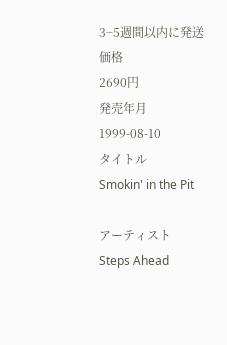3−5週間以内に発送
価格
2690円
発売年月
1999-08-10
タイトル
Smokin' in the Pit

アーティスト
Steps Ahead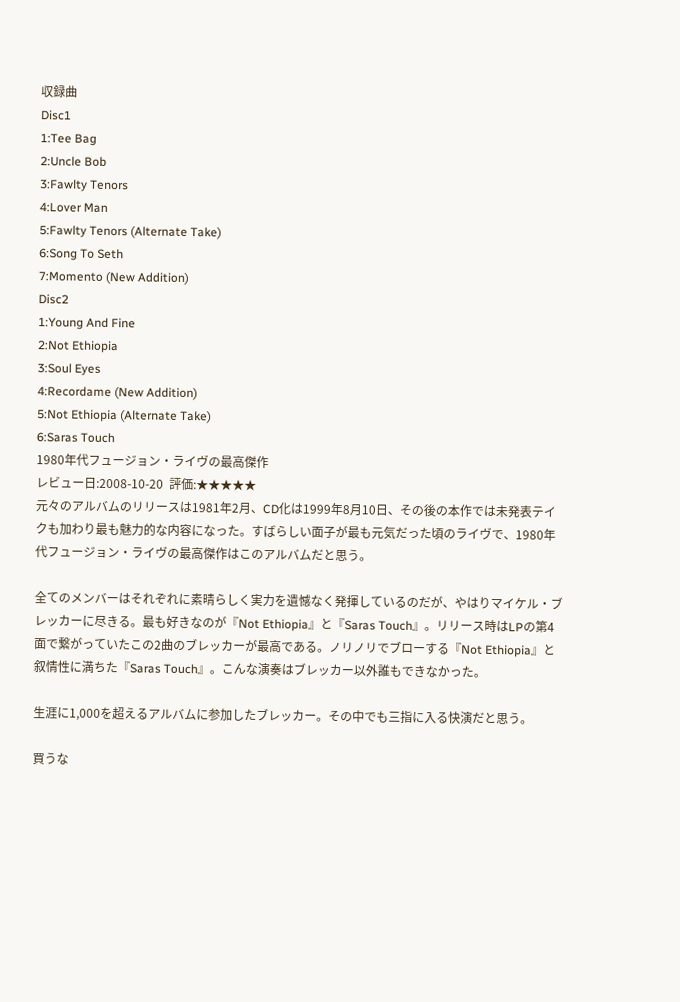収録曲
Disc1
1:Tee Bag
2:Uncle Bob
3:Fawlty Tenors
4:Lover Man
5:Fawlty Tenors (Alternate Take)
6:Song To Seth
7:Momento (New Addition)
Disc2
1:Young And Fine
2:Not Ethiopia
3:Soul Eyes
4:Recordame (New Addition)
5:Not Ethiopia (Alternate Take)
6:Saras Touch
1980年代フュージョン・ライヴの最高傑作
レビュー日:2008-10-20  評価:★★★★★
元々のアルバムのリリースは1981年2月、CD化は1999年8月10日、その後の本作では未発表テイクも加わり最も魅力的な内容になった。すばらしい面子が最も元気だった頃のライヴで、1980年代フュージョン・ライヴの最高傑作はこのアルバムだと思う。

全てのメンバーはそれぞれに素晴らしく実力を遺憾なく発揮しているのだが、やはりマイケル・ブレッカーに尽きる。最も好きなのが『Not Ethiopia』と『Saras Touch』。リリース時はLPの第4面で繋がっていたこの2曲のブレッカーが最高である。ノリノリでブローする『Not Ethiopia』と叙情性に満ちた『Saras Touch』。こんな演奏はブレッカー以外誰もできなかった。

生涯に1,000を超えるアルバムに参加したブレッカー。その中でも三指に入る快演だと思う。

買うな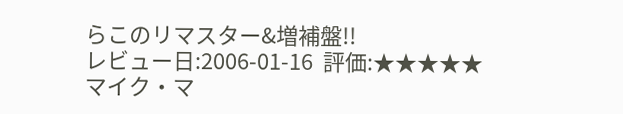らこのリマスター&増補盤!!
レビュー日:2006-01-16  評価:★★★★★
マイク・マ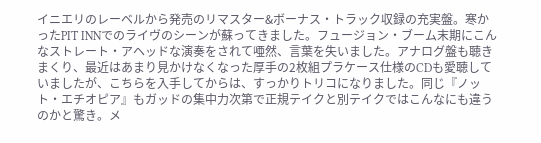イニエリのレーベルから発売のリマスター&ボーナス・トラック収録の充実盤。寒かったPIT INNでのライヴのシーンが蘇ってきました。フュージョン・ブーム末期にこんなストレート・アヘッドな演奏をされて唖然、言葉を失いました。アナログ盤も聴きまくり、最近はあまり見かけなくなった厚手の2枚組プラケース仕様のCDも愛聴していましたが、こちらを入手してからは、すっかりトリコになりました。同じ『ノット・エチオピア』もガッドの集中力次第で正規テイクと別テイクではこんなにも違うのかと驚き。メ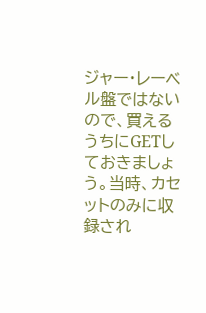ジャー・レーベル盤ではないので、買えるうちにGETしておきましょう。当時、カセットのみに収録され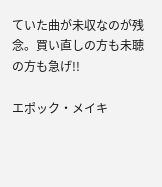ていた曲が未収なのが残念。買い直しの方も未聴の方も急げ!!

エポック・メイキ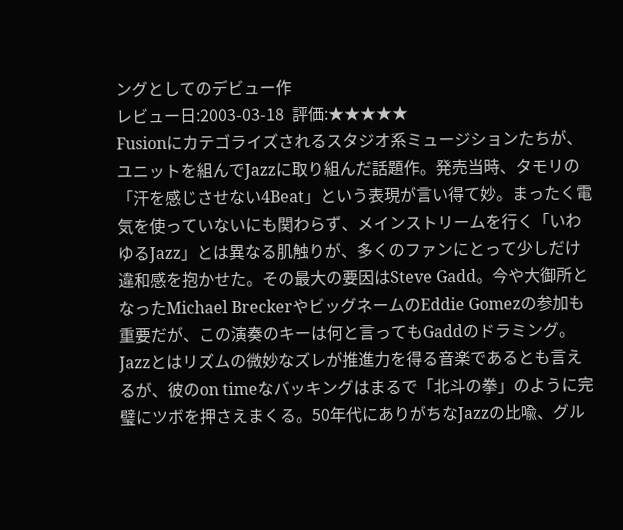ングとしてのデビュー作
レビュー日:2003-03-18  評価:★★★★★
Fusionにカテゴライズされるスタジオ系ミュージションたちが、ユニットを組んでJazzに取り組んだ話題作。発売当時、タモリの「汗を感じさせない4Beat」という表現が言い得て妙。まったく電気を使っていないにも関わらず、メインストリームを行く「いわゆるJazz」とは異なる肌触りが、多くのファンにとって少しだけ違和感を抱かせた。その最大の要因はSteve Gadd。今や大御所となったMichael BreckerやビッグネームのEddie Gomezの参加も重要だが、この演奏のキーは何と言ってもGaddのドラミング。Jazzとはリズムの微妙なズレが推進力を得る音楽であるとも言えるが、彼のon timeなバッキングはまるで「北斗の拳」のように完璧にツボを押さえまくる。50年代にありがちなJazzの比喩、グル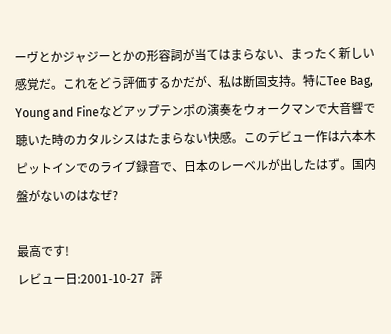ーヴとかジャジーとかの形容詞が当てはまらない、まったく新しい感覚だ。これをどう評価するかだが、私は断固支持。特にTee Bag, Young and Fineなどアップテンポの演奏をウォークマンで大音響で聴いた時のカタルシスはたまらない快感。このデビュー作は六本木ピットインでのライブ録音で、日本のレーベルが出したはず。国内盤がないのはなぜ?

最高です!
レビュー日:2001-10-27  評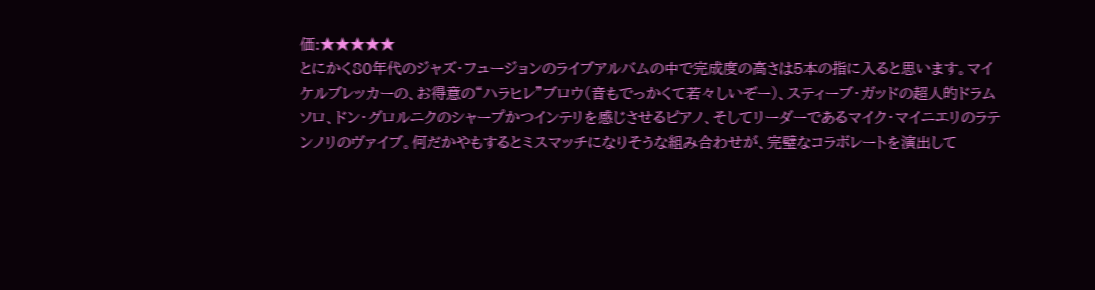価:★★★★★
とにかく80年代のジャズ・フュージョンのライブアルバムの中で完成度の高さは5本の指に入ると思います。マイケルブレッカーの、お得意の“ハラヒレ”ブロウ(音もでっかくて若々しいぞー)、スティーブ・ガッドの超人的ドラムソロ、ドン・グロルニクのシャープかつインテリを感じさせるピアノ、そしてリーダーであるマイク・マイニエリのラテンノリのヴァイブ。何だかやもするとミスマッチになりそうな組み合わせが、完璧なコラボレートを演出して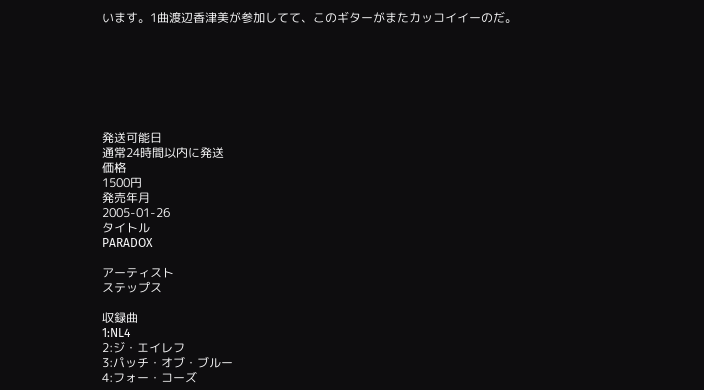います。1曲渡辺香津美が参加してて、このギターがまたカッコイイーのだ。







発送可能日
通常24時間以内に発送
価格
1500円
発売年月
2005-01-26
タイトル
PARADOX

アーティスト
ステップス

収録曲
1:NL4
2:ジ・エイレフ
3:パッチ・オブ・ブルー
4:フォー・コーズ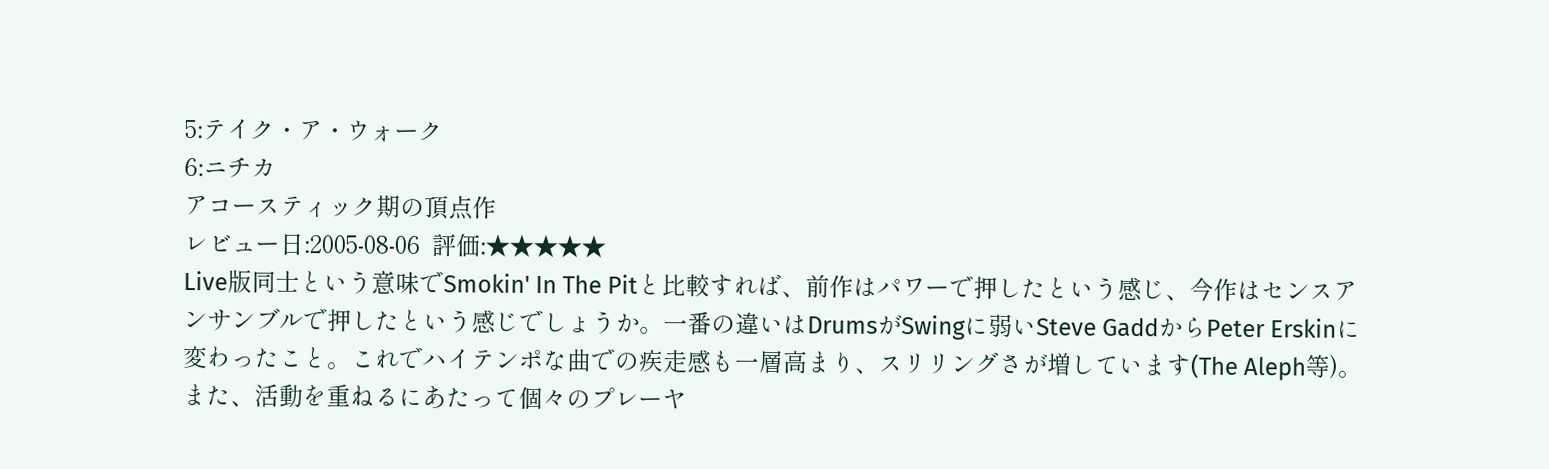5:テイク・ア・ウォーク
6:ニチカ
アコースティック期の頂点作
レビュー日:2005-08-06  評価:★★★★★
Live版同士という意味でSmokin' In The Pitと比較すれば、前作はパワーで押したという感じ、今作はセンスアンサンブルで押したという感じでしょうか。一番の違いはDrumsがSwingに弱いSteve GaddからPeter Erskinに変わったこと。これでハイテンポな曲での疾走感も一層高まり、スリリングさが増しています(The Aleph等)。また、活動を重ねるにあたって個々のプレーヤ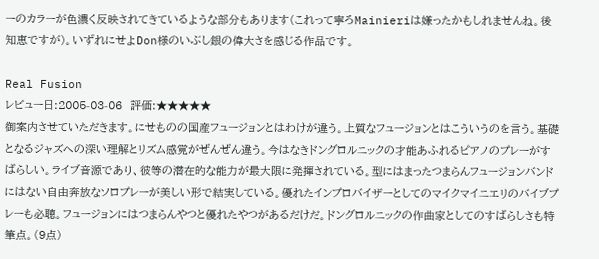ーのカラーが色濃く反映されてきているような部分もあります(これって寧ろMainieriは嫌ったかもしれませんね。後知恵ですが)。いずれにせよDon様のいぶし銀の偉大さを感じる作品です。

Real Fusion
レビュー日:2005-03-06  評価:★★★★★
御案内させていただきます。にせものの国産フュージョンとはわけが違う。上質なフュージョンとはこういうのを言う。基礎となるジャズへの深い理解とリズム感覚がぜんぜん違う。今はなきドングロルニックの才能あふれるピアノのプレーがすばらしい。ライブ音源であり、彼等の潜在的な能力が最大限に発揮されている。型にはまったつまらんフュージョンバンドにはない自由奔放なソロプレーが美しい形で結実している。優れたインプロバイザーとしてのマイクマイニエリのバイブプレーも必聴。フュージョンにはつまらんやつと優れたやつがあるだけだ。ドングロルニックの作曲家としてのすばらしさも特筆点。(9点)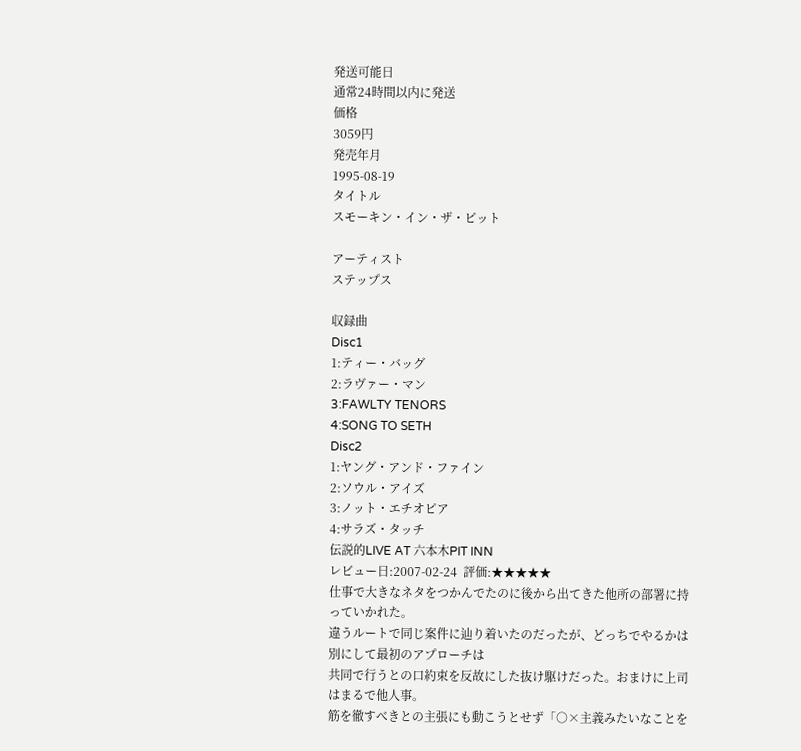発送可能日
通常24時間以内に発送
価格
3059円
発売年月
1995-08-19
タイトル
スモーキン・イン・ザ・ピット

アーティスト
ステップス

収録曲
Disc1
1:ティー・バッグ
2:ラヴァー・マン
3:FAWLTY TENORS
4:SONG TO SETH
Disc2
1:ヤング・アンド・ファイン
2:ソウル・アイズ
3:ノット・エチオピア
4:サラズ・タッチ
伝説的LIVE AT 六本木PIT INN
レビュー日:2007-02-24  評価:★★★★★
仕事で大きなネタをつかんでたのに後から出てきた他所の部署に持っていかれた。
違うルートで同じ案件に辿り着いたのだったが、どっちでやるかは別にして最初のアプローチは
共同で行うとの口約束を反故にした抜け駆けだった。おまけに上司はまるで他人事。
筋を徹すべきとの主張にも動こうとせず「○×主義みたいなことを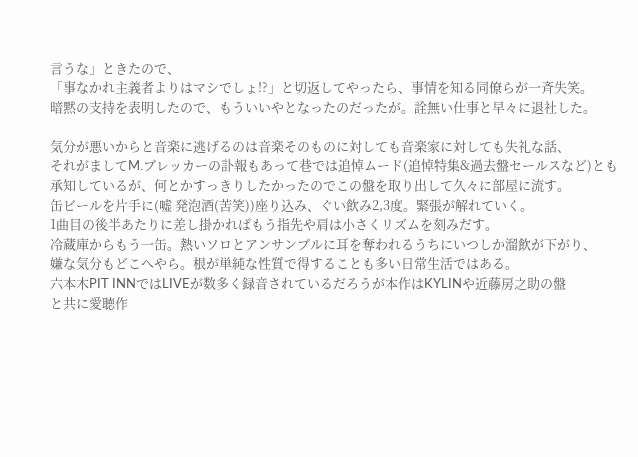言うな」ときたので、
「事なかれ主義者よりはマシでしょ!?」と切返してやったら、事情を知る同僚らが一斉失笑。
暗黙の支持を表明したので、もういいやとなったのだったが。詮無い仕事と早々に退社した。

気分が悪いからと音楽に逃げるのは音楽そのものに対しても音楽家に対しても失礼な話、
それがましてM.ブレッカーの訃報もあって巷では追悼ムード(追悼特集&過去盤セールスなど)とも
承知しているが、何とかすっきりしたかったのでこの盤を取り出して久々に部屋に流す。
缶ビールを片手に(嘘 発泡酒(苦笑))座り込み、ぐい飲み2,3度。緊張が解れていく。
1曲目の後半あたりに差し掛かればもう指先や肩は小さくリズムを刻みだす。
冷蔵庫からもう一缶。熱いソロとアンサンブルに耳を奪われるうちにいつしか溜飲が下がり、
嫌な気分もどこへやら。根が単純な性質で得することも多い日常生活ではある。
六本木PIT INNではLIVEが数多く録音されているだろうが本作はKYLINや近藤房之助の盤
と共に愛聴作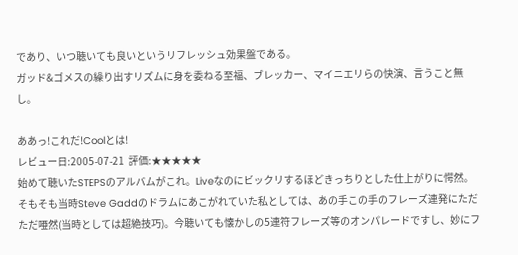であり、いつ聴いても良いというリフレッシュ効果盤である。
ガッド&ゴメスの繰り出すリズムに身を委ねる至福、ブレッカー、マイニエリらの快演、言うこと無し。

ああっ!これだ!Coolとは!
レビュー日:2005-07-21  評価:★★★★★
始めて聴いたSTEPSのアルバムがこれ。Liveなのにビックリするほどきっちりとした仕上がりに愕然。そもそも当時Steve Gaddのドラムにあこがれていた私としては、あの手この手のフレーズ連発にただただ唖然(当時としては超絶技巧)。今聴いても懐かしの5連符フレーズ等のオンパレードですし、妙にフ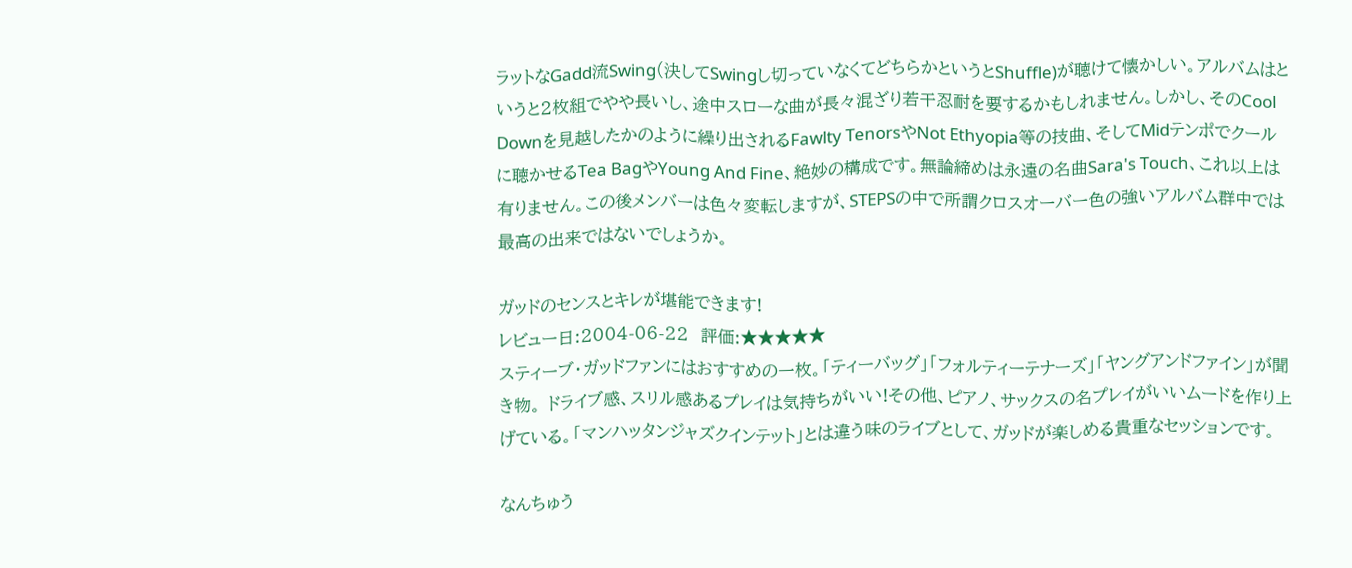ラットなGadd流Swing(決してSwingし切っていなくてどちらかというとShuffle)が聴けて懐かしい。アルバムはというと2枚組でやや長いし、途中スローな曲が長々混ざり若干忍耐を要するかもしれません。しかし、そのCool Downを見越したかのように繰り出されるFawlty TenorsやNot Ethyopia等の技曲、そしてMidテンポでクールに聴かせるTea BagやYoung And Fine、絶妙の構成です。無論締めは永遠の名曲Sara's Touch、これ以上は有りません。この後メンバーは色々変転しますが、STEPSの中で所謂クロスオーバー色の強いアルバム群中では最高の出来ではないでしょうか。

ガッドのセンスとキレが堪能できます!
レビュー日:2004-06-22  評価:★★★★★
スティーブ・ガッドファンにはおすすめの一枚。「ティーバッグ」「フォルティーテナーズ」「ヤングアンドファイン」が聞き物。 ドライブ感、スリル感あるプレイは気持ちがいい!その他、ピアノ、サックスの名プレイがいいムードを作り上げている。「マンハッタンジャズクインテット」とは違う味のライブとして、ガッドが楽しめる貴重なセッションです。

なんちゅう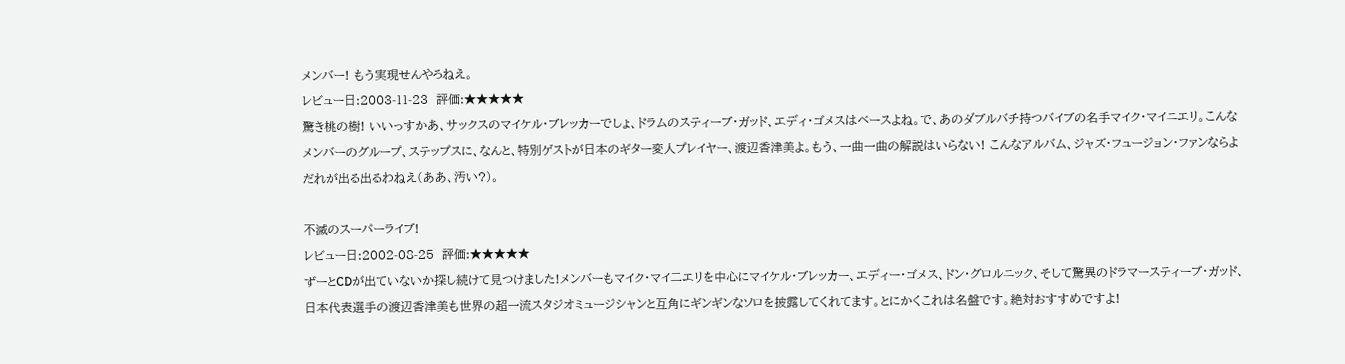メンバー! もう実現せんやろねえ。
レビュー日:2003-11-23  評価:★★★★★
驚き桃の樹! いいっすかあ、サックスのマイケル・ブレッカーでしょ、ドラムのスティーブ・ガッド、エディ・ゴメスはベースよね。で、あのダブルバチ持つバイブの名手マイク・マイニエリ。こんなメンバーのグループ、ステップスに、なんと、特別ゲストが日本のギター変人プレイヤー、渡辺香津美よ。もう、一曲一曲の解説はいらない! こんなアルバム、ジャズ・フュージョン・ファンならよだれが出る出るわねえ(ああ、汚い?)。

不滅のスーパーライブ!
レビュー日:2002-08-25  評価:★★★★★
ずーとCDが出ていないか探し続けて見つけました!メンバーもマイク・マイ二エリを中心にマイケル・ブレッカー、エディー・ゴメス、ドン・グロルニック、そして驚異のドラマースティーブ・ガッド、日本代表選手の渡辺香津美も世界の超一流スタジオミュージシャンと互角にギンギンなソロを披露してくれてます。とにかくこれは名盤です。絶対おすすめですよ!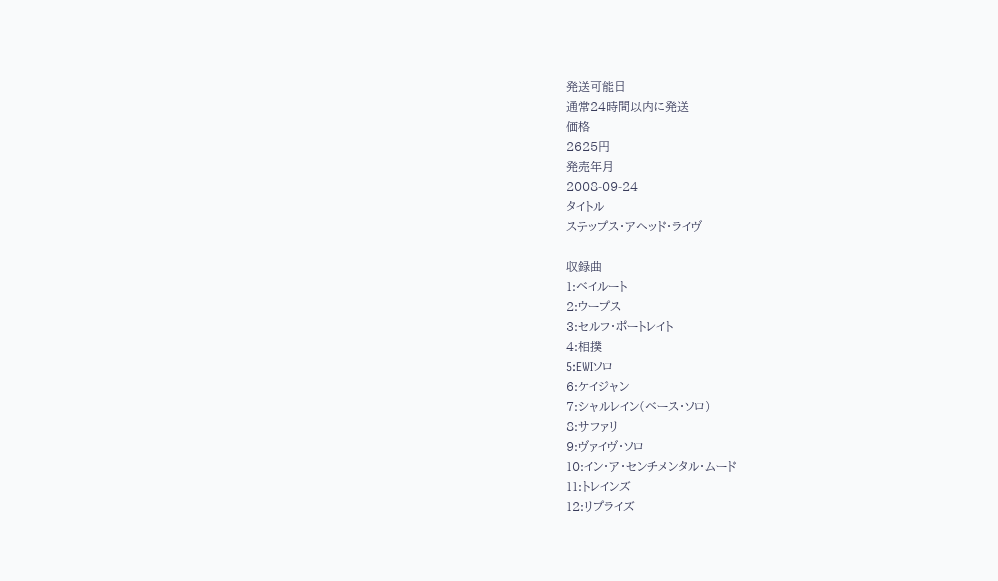発送可能日
通常24時間以内に発送
価格
2625円
発売年月
2008-09-24
タイトル
ステップス・アヘッド・ライヴ

収録曲
1:ベイルート
2:ウープス
3:セルフ・ポートレイト
4:相撲
5:EWIソロ
6:ケイジャン
7:シャルレイン(ベース・ソロ)
8:サファリ
9:ヴァイヴ・ソロ
10:イン・ア・センチメンタル・ムード
11:トレインズ
12:リプライズ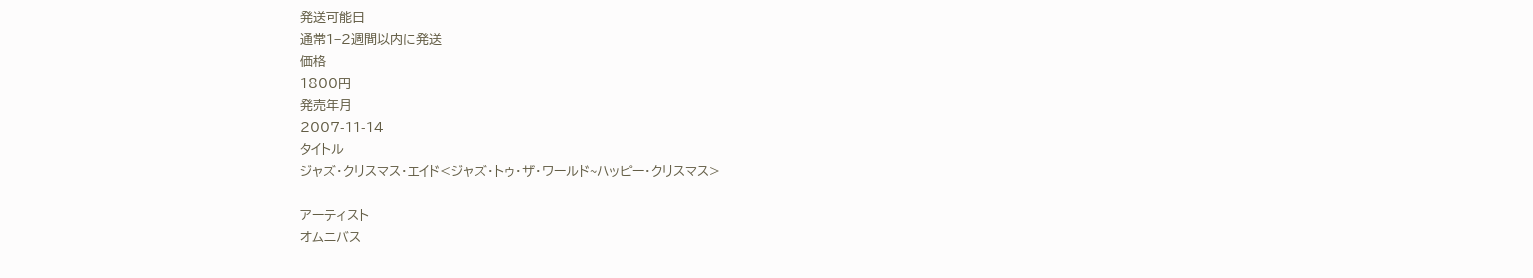発送可能日
通常1−2週間以内に発送
価格
1800円
発売年月
2007-11-14
タイトル
ジャズ・クリスマス・エイド<ジャズ・トゥ・ザ・ワールド~ハッピー・クリスマス>

アーティスト
オムニバス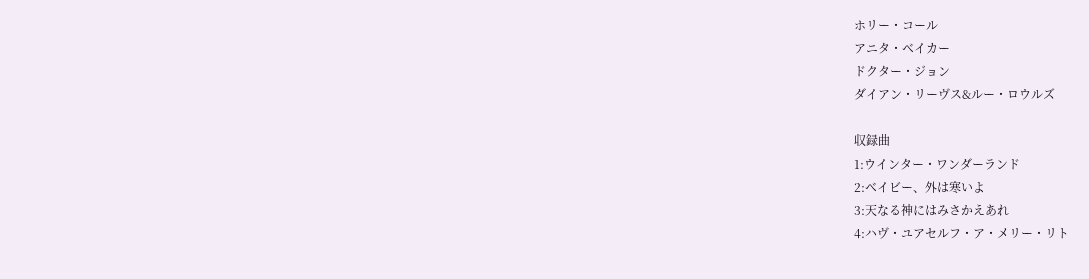ホリー・コール
アニタ・ベイカー
ドクター・ジョン
ダイアン・リーヴス&ルー・ロウルズ

収録曲
1:ウインター・ワンダーランド
2:ベイビー、外は寒いよ
3:天なる神にはみさかえあれ
4:ハヴ・ユアセルフ・ア・メリー・リト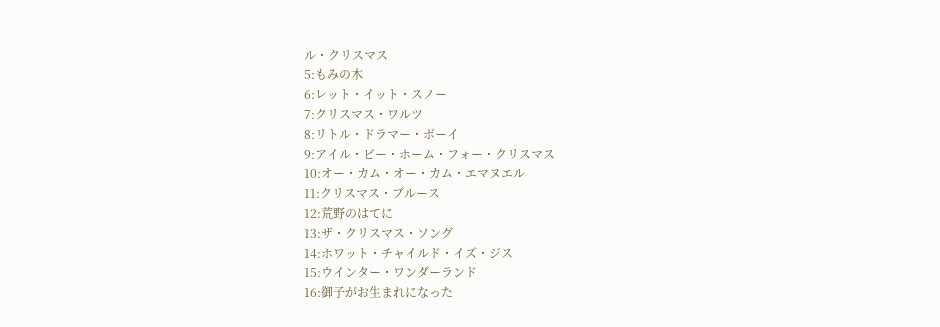ル・クリスマス
5:もみの木
6:レット・イット・スノー
7:クリスマス・ワルツ
8:リトル・ドラマー・ボーイ
9:アイル・ビー・ホーム・フォー・クリスマス
10:オー・カム・オー・カム・エマヌエル
11:クリスマス・ブルース
12:荒野のはてに
13:ザ・クリスマス・ソング
14:ホワット・チャイルド・イズ・ジス
15:ウインター・ワンダーランド
16:御子がお生まれになった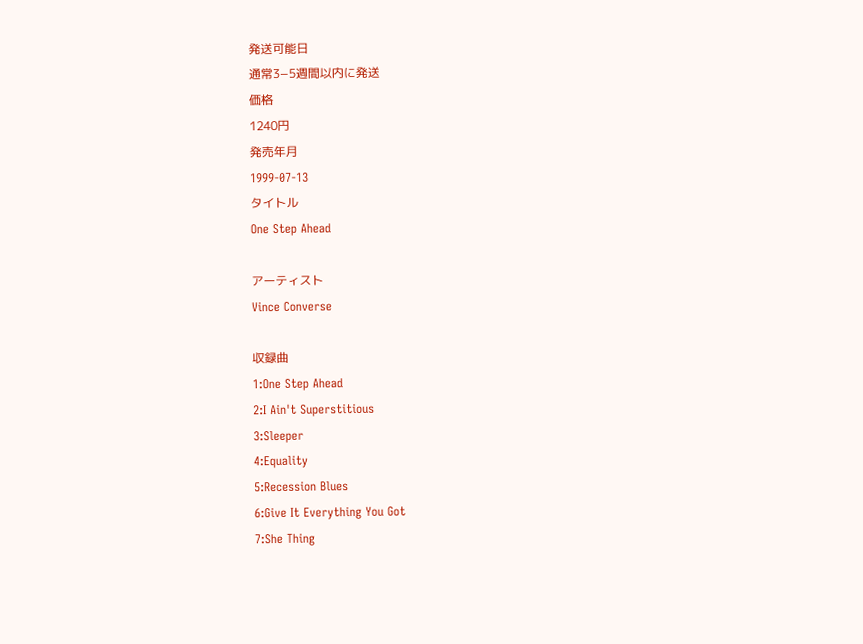発送可能日
通常3−5週間以内に発送
価格
1240円
発売年月
1999-07-13
タイトル
One Step Ahead

アーティスト
Vince Converse

収録曲
1:One Step Ahead
2:I Ain't Superstitious
3:Sleeper
4:Equality
5:Recession Blues
6:Give It Everything You Got
7:She Thing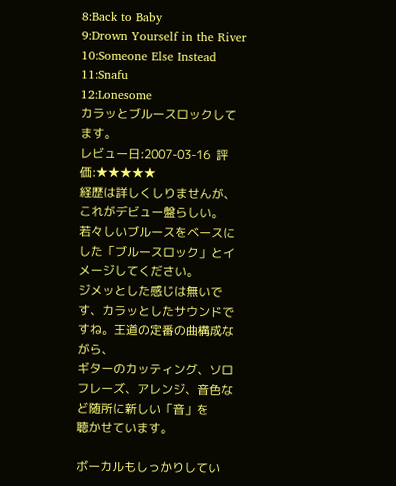8:Back to Baby
9:Drown Yourself in the River
10:Someone Else Instead
11:Snafu
12:Lonesome
カラッとブルースロックしてます。
レビュー日:2007-03-16  評価:★★★★★
経歴は詳しくしりませんが、これがデビュー盤らしい。
若々しいブルースをベースにした「ブルースロック」とイメージしてください。
ジメッとした感じは無いです、カラッとしたサウンドですね。王道の定番の曲構成ながら、
ギターのカッティング、ソロフレーズ、アレンジ、音色など随所に新しい「音」を
聴かせています。

ボーカルもしっかりしてい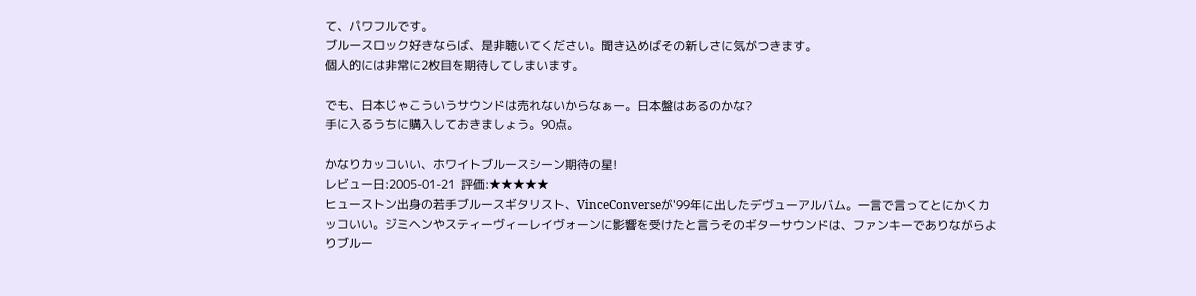て、パワフルです。
ブルースロック好きならば、是非聴いてください。聞き込めばその新しさに気がつきます。
個人的には非常に2枚目を期待してしまいます。

でも、日本じゃこういうサウンドは売れないからなぁー。日本盤はあるのかな?
手に入るうちに購入しておきましょう。90点。

かなりカッコいい、ホワイトブルースシーン期待の星!
レビュー日:2005-01-21  評価:★★★★★
ヒューストン出身の若手ブルースギタリスト、VinceConverseが'99年に出したデヴューアルバム。一言で言ってとにかくカッコいい。ジミヘンやスティーヴィーレイヴォーンに影響を受けたと言うそのギターサウンドは、ファンキーでありながらよりブルー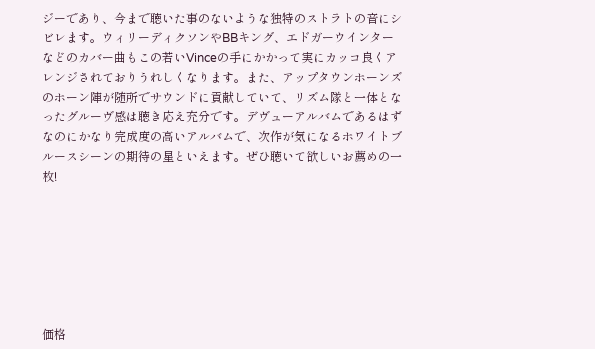ジーであり、今まで聴いた事のないような独特のストラトの音にシビレます。ウィリーディクソンやBBキング、エドガーウインターなどのカバー曲もこの若いVinceの手にかかって実にカッコ良くアレンジされておりうれしくなります。また、アップタウンホーンズのホーン陣が随所でサウンドに貢献していて、リズム隊と一体となったグルーヴ感は聴き応え充分です。デヴューアルバムであるはずなのにかなり完成度の高いアルバムで、次作が気になるホワイトブルースシーンの期待の星といえます。ぜひ聴いて欲しいお薦めの一枚!







価格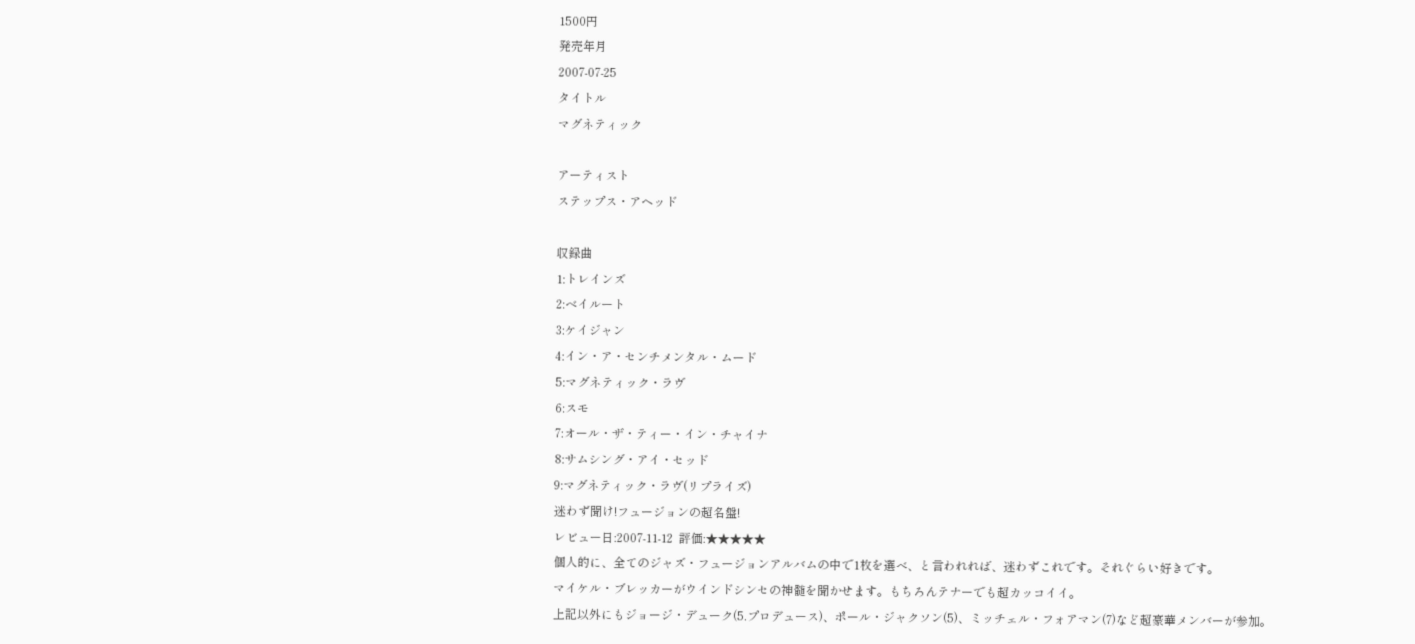1500円
発売年月
2007-07-25
タイトル
マグネティック

アーティスト
ステップス・アヘッド

収録曲
1:トレインズ
2:ベイルート
3:ケイジャン
4:イン・ア・センチメンタル・ムード
5:マグネティック・ラヴ
6:スモ
7:オール・ザ・ティー・イン・チャイナ
8:サムシング・アイ・セッド
9:マグネティック・ラヴ(リプライズ)
迷わず聞け!フュージョンの超名盤!
レビュー日:2007-11-12  評価:★★★★★
個人的に、全てのジャズ・フュージョンアルバムの中で1枚を選べ、と言われれば、迷わずこれです。それぐらい好きです。
マイケル・ブレッカーがウインドシンセの神髄を聞かせます。もちろんテナーでも超カッコイイ。
上記以外にもジョージ・デューク(5.プロデュース)、ポール・ジャクソン(5)、ミッチェル・フォアマン(7)など超豪華メンバーが参加。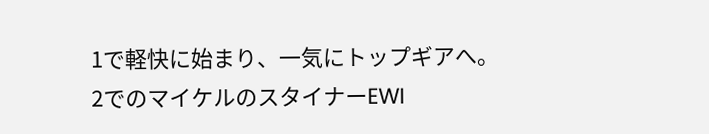1で軽快に始まり、一気にトップギアへ。
2でのマイケルのスタイナーEWI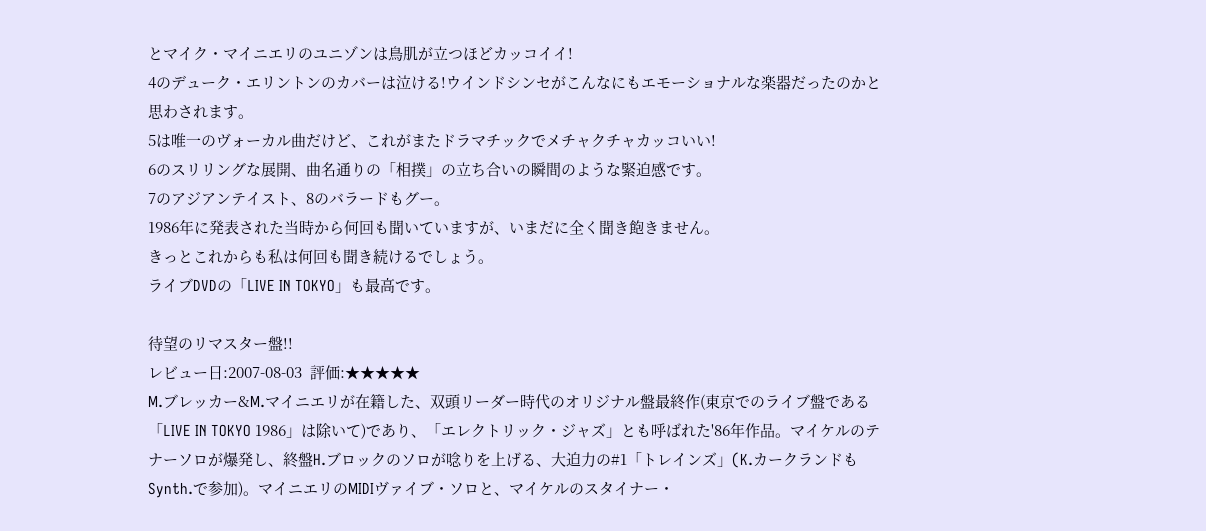とマイク・マイニエリのユニゾンは鳥肌が立つほどカッコイイ!
4のデューク・エリントンのカバーは泣ける!ウインドシンセがこんなにもエモーショナルな楽器だったのかと思わされます。
5は唯一のヴォーカル曲だけど、これがまたドラマチックでメチャクチャカッコいい!
6のスリリングな展開、曲名通りの「相撲」の立ち合いの瞬間のような緊迫感です。
7のアジアンテイスト、8のバラードもグー。
1986年に発表された当時から何回も聞いていますが、いまだに全く聞き飽きません。
きっとこれからも私は何回も聞き続けるでしょう。
ライブDVDの「LIVE IN TOKYO」も最高です。

待望のリマスター盤!!
レビュー日:2007-08-03  評価:★★★★★
M.ブレッカー&M.マイニエリが在籍した、双頭リーダー時代のオリジナル盤最終作(東京でのライブ盤である「LIVE IN TOKYO 1986」は除いて)であり、「エレクトリック・ジャズ」とも呼ばれた'86年作品。マイケルのテナーソロが爆発し、終盤H.ブロックのソロが唸りを上げる、大迫力の#1「トレインズ」(K.カークランドもSynth.で参加)。マイニエリのMIDIヴァイブ・ソロと、マイケルのスタイナー・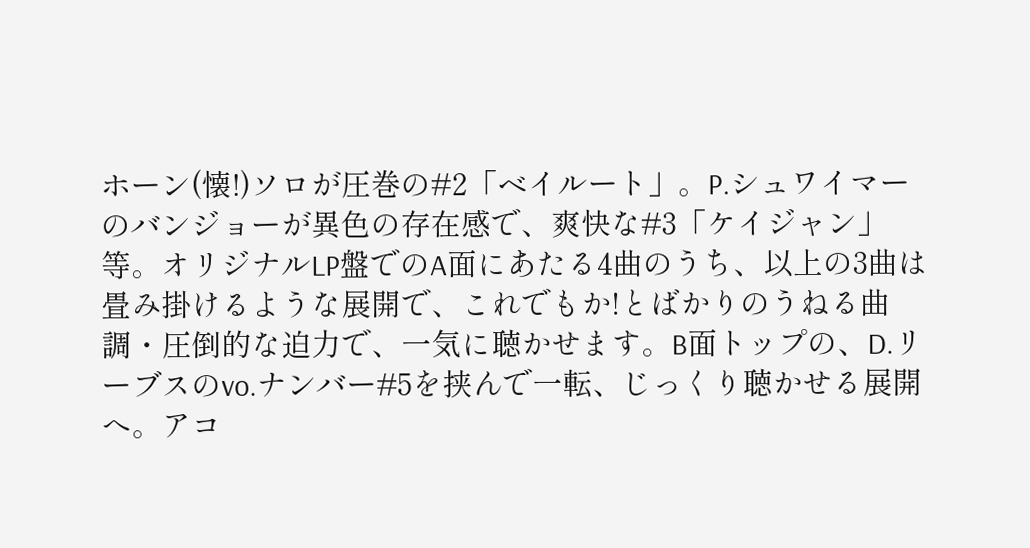ホーン(懐!)ソロが圧巻の#2「ベイルート」。P.シュワイマーのバンジョーが異色の存在感で、爽快な#3「ケイジャン」等。オリジナルLP盤でのA面にあたる4曲のうち、以上の3曲は畳み掛けるような展開で、これでもか!とばかりのうねる曲調・圧倒的な迫力で、一気に聴かせます。B面トップの、D.リーブスのvo.ナンバー#5を挟んで一転、じっくり聴かせる展開へ。アコ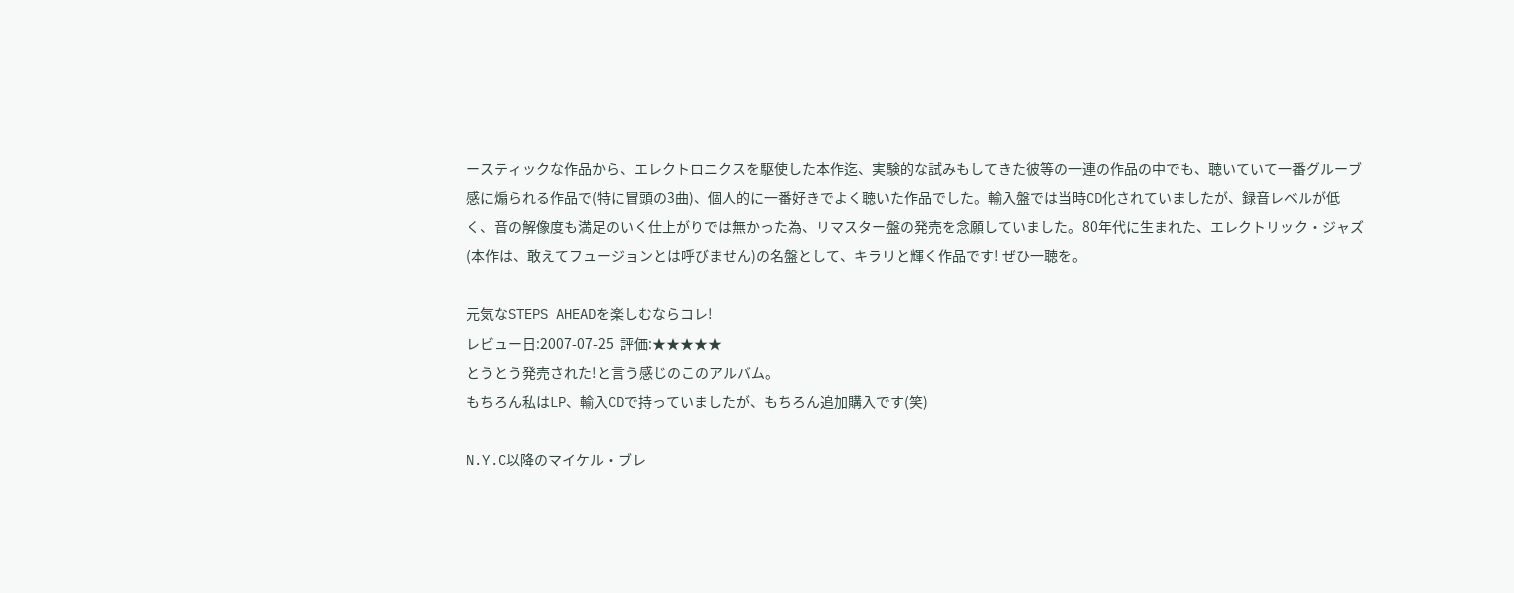ースティックな作品から、エレクトロニクスを駆使した本作迄、実験的な試みもしてきた彼等の一連の作品の中でも、聴いていて一番グルーブ感に煽られる作品で(特に冒頭の3曲)、個人的に一番好きでよく聴いた作品でした。輸入盤では当時CD化されていましたが、録音レベルが低く、音の解像度も満足のいく仕上がりでは無かった為、リマスター盤の発売を念願していました。80年代に生まれた、エレクトリック・ジャズ(本作は、敢えてフュージョンとは呼びません)の名盤として、キラリと輝く作品です! ぜひ一聴を。

元気なSTEPS AHEADを楽しむならコレ!
レビュー日:2007-07-25  評価:★★★★★
とうとう発売された!と言う感じのこのアルバム。
もちろん私はLP、輸入CDで持っていましたが、もちろん追加購入です(笑)

N.Y.C以降のマイケル・ブレ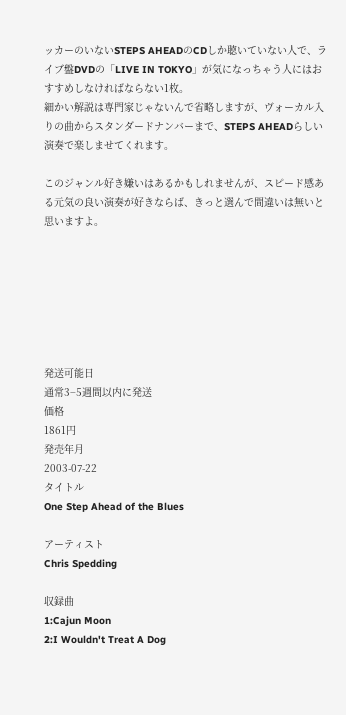ッカーのいないSTEPS AHEADのCDしか聴いていない人で、ライブ盤DVDの「LIVE IN TOKYO」が気になっちゃう人にはおすすめしなければならない1枚。
細かい解説は専門家じゃないんで省略しますが、ヴォーカル入りの曲からスタンダードナンバーまで、STEPS AHEADらしい演奏で楽しませてくれます。

このジャンル好き嫌いはあるかもしれませんが、スピード感ある元気の良い演奏が好きならば、きっと選んで間違いは無いと思いますよ。







発送可能日
通常3−5週間以内に発送
価格
1861円
発売年月
2003-07-22
タイトル
One Step Ahead of the Blues

アーティスト
Chris Spedding

収録曲
1:Cajun Moon
2:I Wouldn't Treat A Dog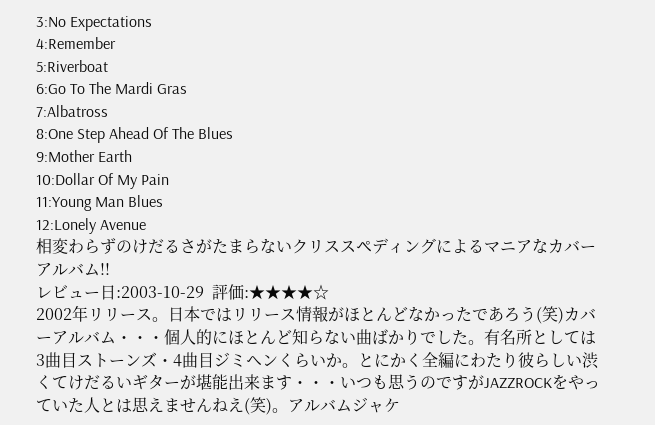3:No Expectations
4:Remember
5:Riverboat
6:Go To The Mardi Gras
7:Albatross
8:One Step Ahead Of The Blues
9:Mother Earth
10:Dollar Of My Pain
11:Young Man Blues
12:Lonely Avenue
相変わらずのけだるさがたまらないクリススペディングによるマニアなカバーアルバム!!
レビュー日:2003-10-29  評価:★★★★☆
2002年リリース。日本ではリリース情報がほとんどなかったであろう(笑)カバーアルバム・・・個人的にほとんど知らない曲ばかりでした。有名所としては3曲目ストーンズ・4曲目ジミヘンくらいか。とにかく全編にわたり彼らしい渋くてけだるいギターが堪能出来ます・・・いつも思うのですがJAZZROCKをやっていた人とは思えませんねえ(笑)。アルバムジャケ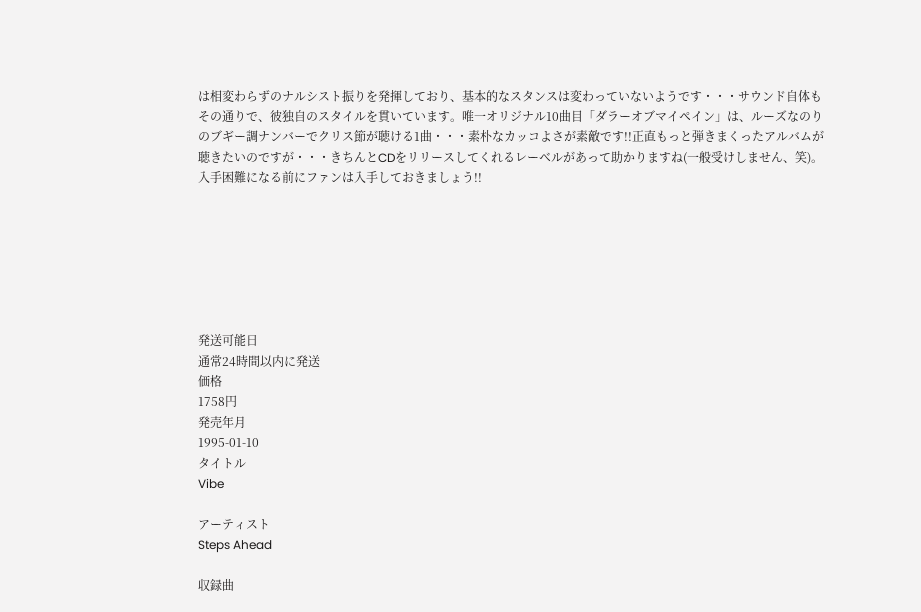は相変わらずのナルシスト振りを発揮しており、基本的なスタンスは変わっていないようです・・・サウンド自体もその通りで、彼独自のスタイルを貫いています。唯一オリジナル10曲目「ダラーオブマイペイン」は、ルーズなのりのブギー調ナンバーでクリス節が聴ける1曲・・・素朴なカッコよさが素敵です!!正直もっと弾きまくったアルバムが聴きたいのですが・・・きちんとCDをリリースしてくれるレーベルがあって助かりますね(一般受けしません、笑)。入手困難になる前にファンは入手しておきましょう!!







発送可能日
通常24時間以内に発送
価格
1758円
発売年月
1995-01-10
タイトル
Vibe

アーティスト
Steps Ahead

収録曲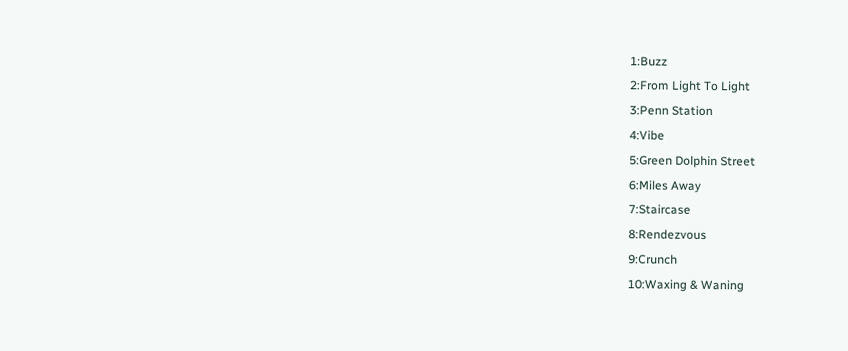1:Buzz
2:From Light To Light
3:Penn Station
4:Vibe
5:Green Dolphin Street
6:Miles Away
7:Staircase
8:Rendezvous
9:Crunch
10:Waxing & Waning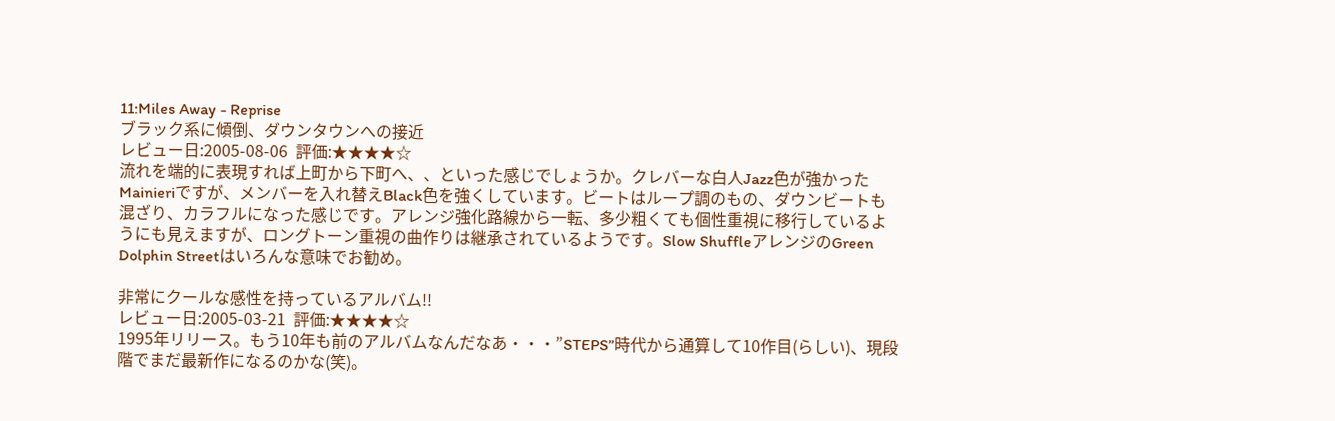11:Miles Away - Reprise
ブラック系に傾倒、ダウンタウンへの接近
レビュー日:2005-08-06  評価:★★★★☆
流れを端的に表現すれば上町から下町へ、、といった感じでしょうか。クレバーな白人Jazz色が強かったMainieriですが、メンバーを入れ替えBlack色を強くしています。ビートはループ調のもの、ダウンビートも混ざり、カラフルになった感じです。アレンジ強化路線から一転、多少粗くても個性重視に移行しているようにも見えますが、ロングトーン重視の曲作りは継承されているようです。Slow ShuffleアレンジのGreen Dolphin Streetはいろんな意味でお勧め。

非常にクールな感性を持っているアルバム!!
レビュー日:2005-03-21  評価:★★★★☆
1995年リリース。もう10年も前のアルバムなんだなあ・・・”STEPS”時代から通算して10作目(らしい)、現段階でまだ最新作になるのかな(笑)。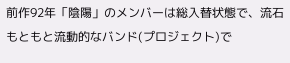前作92年「陰陽」のメンバーは総入替状態で、流石もともと流動的なバンド(プロジェクト)で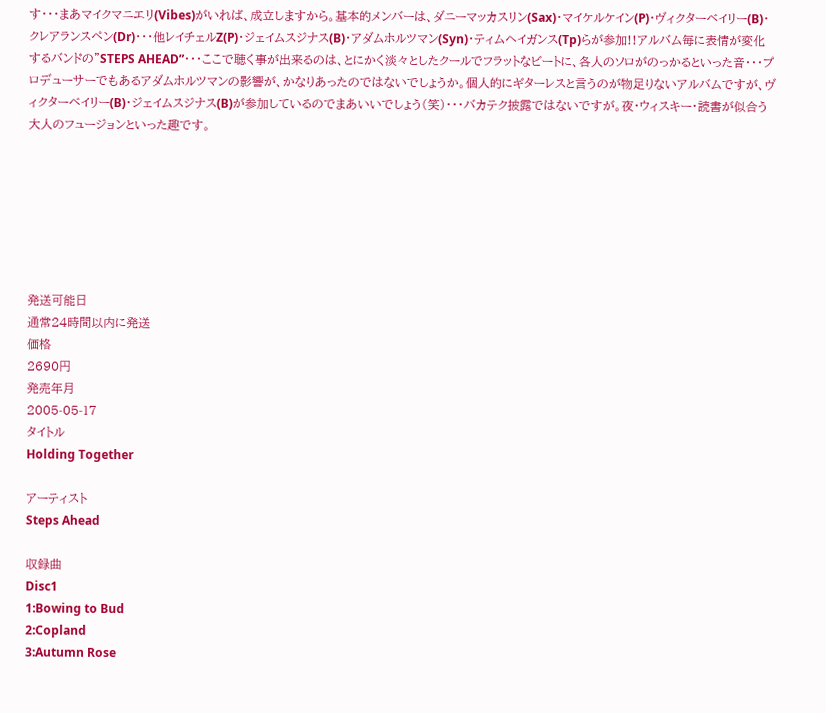す・・・まあマイクマニエリ(Vibes)がいれば、成立しますから。基本的メンバーは、ダニーマッカスリン(Sax)・マイケルケイン(P)・ヴィクターベイリー(B)・クレアランスペン(Dr)・・・他レイチェルZ(P)・ジェイムスジナス(B)・アダムホルツマン(Syn)・ティムヘイガンス(Tp)らが参加!!アルバム毎に表情が変化するバンドの”STEPS AHEAD”・・・ここで聴く事が出来るのは、とにかく淡々としたクールでフラットなビートに、各人のソロがのっかるといった音・・・プロデューサーでもあるアダムホルツマンの影響が、かなりあったのではないでしょうか。個人的にギターレスと言うのが物足りないアルバムですが、ヴィクターベイリー(B)・ジェイムスジナス(B)が参加しているのでまあいいでしょう(笑)・・・バカテク披露ではないですが。夜・ウィスキー・読書が似合う大人のフュージョンといった趣です。







発送可能日
通常24時間以内に発送
価格
2690円
発売年月
2005-05-17
タイトル
Holding Together

アーティスト
Steps Ahead

収録曲
Disc1
1:Bowing to Bud
2:Copland
3:Autumn Rose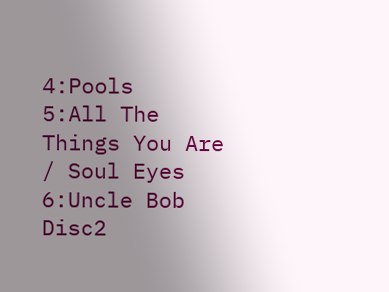4:Pools
5:All The Things You Are / Soul Eyes
6:Uncle Bob
Disc2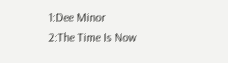1:Dee Minor
2:The Time Is Now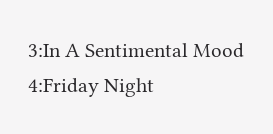3:In A Sentimental Mood
4:Friday Night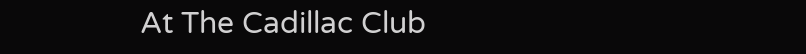At The Cadillac Club